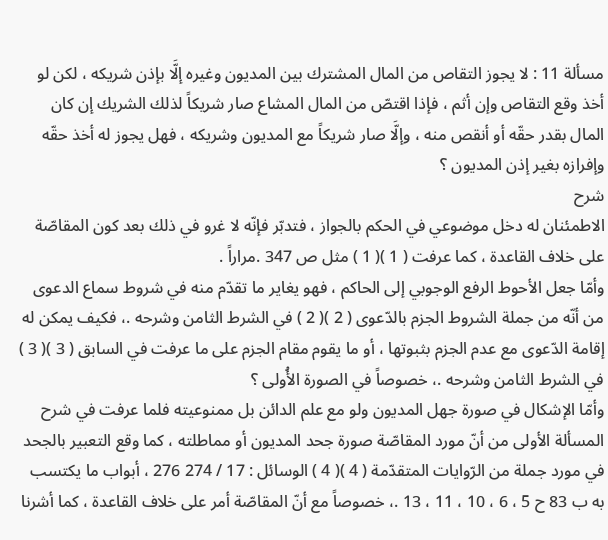مسألة 11 : لا يجوز التقاص من المال المشترك بين المديون وغيره إلَّا بإذن شريكه ، لكن لو أخذ وقع التقاص وإن أثم ، فإذا اقتصّ من المال المشاع صار شريكاً لذلك الشريك إن كان المال بقدر حقّه أو أنقص منه ، وإلَّا صار شريكاً مع المديون وشريكه ، فهل يجوز له أخذ حقّه وإفرازه بغير إذن المديون ؟
شرح
الاطمئنان له دخل موضوعي في الحكم بالجواز ، فتدبّر فإنّه لا غرو في ذلك بعد كون المقاصّة على خلاف القاعدة ، كما عرفت ( 1 )( 1 ) مثل ص 347 .مراراً .
وأمّا جعل الأحوط الرفع الوجوبي إلى الحاكم ، فهو يغاير ما تقدّم منه في شروط سماع الدعوى من أنّه من جملة الشروط الجزم بالدّعوى ( 2 )( 2 ) في الشرط الثامن وشرحه .، فكيف يمكن له إقامة الدّعوى مع عدم الجزم بثبوتها ، أو ما يقوم مقام الجزم على ما عرفت في السابق ( 3 )( 3 ) في الشرط الثامن وشرحه .، خصوصاً في الصورة الأُولى ؟
وأمّا الإشكال في صورة جهل المديون ولو مع علم الدائن بل ممنوعيته فلما عرفت في شرح المسألة الأولى من أنّ مورد المقاصّة صورة جحد المديون أو مماطلته ، كما وقع التعبير بالجحد في مورد جملة من الرّوايات المتقدّمة ( 4 )( 4 ) الوسائل : 17 / 274 276 ، أبواب ما يكتسب به ب 83 ح 5 ، 6 ، 10 ، 11 ، 13 .، خصوصاً مع أنّ المقاصّة أمر على خلاف القاعدة ، كما أشرنا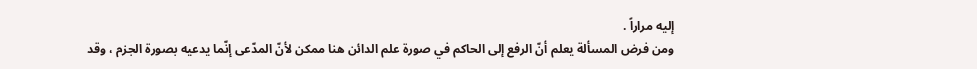إليه مراراً .
ومن فرض المسألة يعلم أنّ الرفع إلى الحاكم في صورة علم الدائن هنا ممكن لأنّ المدّعى إنّما يدعيه بصورة الجزم ، وقد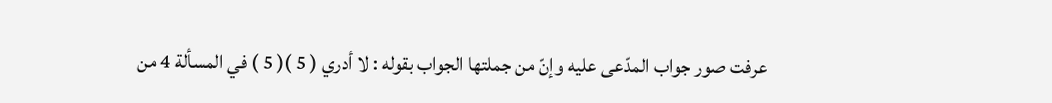عرفت صور جواب المدّعى عليه وإنّ من جملتها الجواب بقوله : لا أدري ( 5 )( 5 ) في المسألة 4 من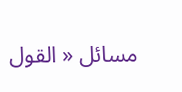مسائل « القول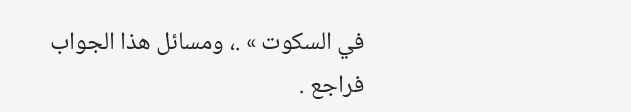في السكوت » .، ومسائل هذا الجواب فراجع .